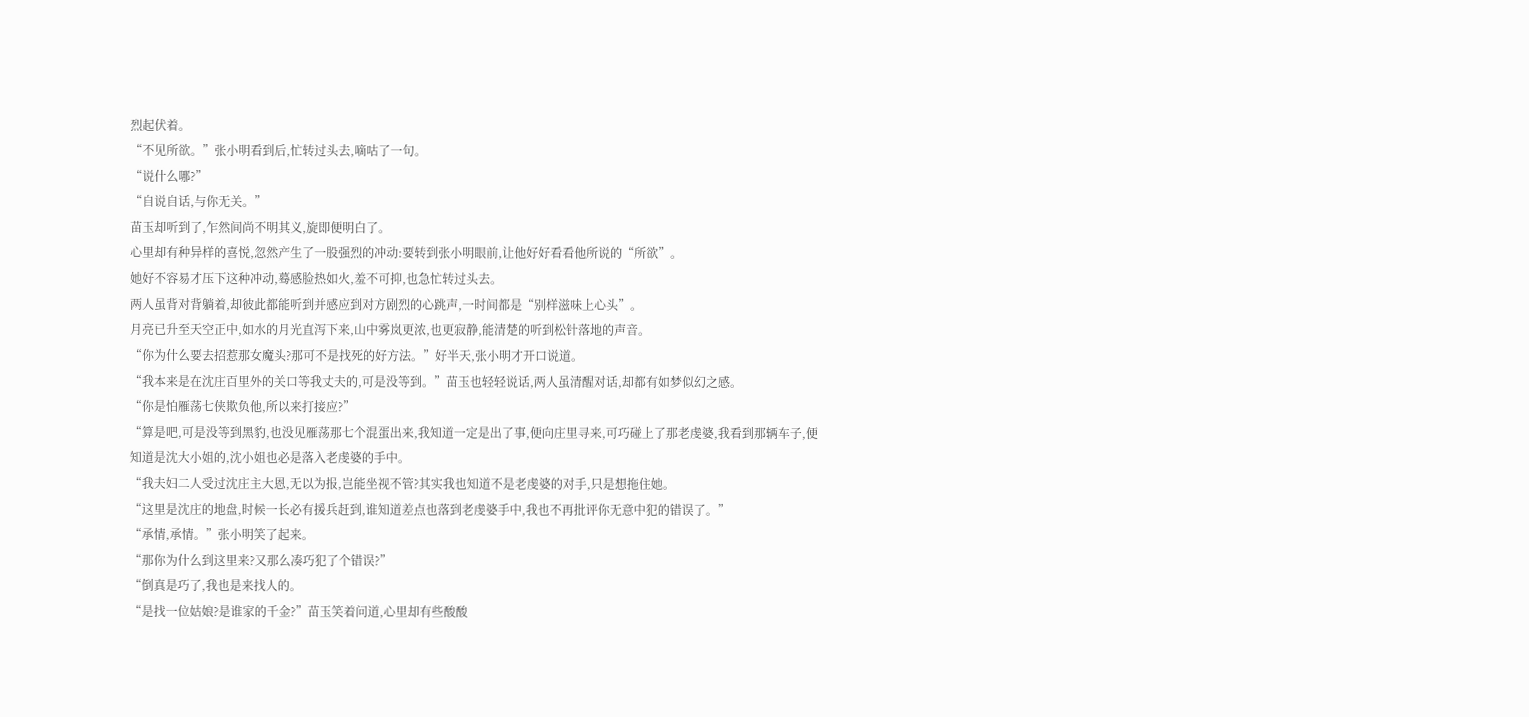烈起伏着。
“不见所欲。”张小明看到后,忙转过头去,嘀咕了一句。
“说什么哪?”
“自说自话,与你无关。”
苗玉却听到了,乍然间尚不明其义,旋即便明白了。
心里却有种异样的喜悦,忽然产生了一股强烈的冲动:要转到张小明眼前,让他好好看看他所说的“所欲”。
她好不容易才压下这种冲动,蓦感脸热如火,羞不可抑,也急忙转过头去。
两人虽背对背躺着,却彼此都能听到并感应到对方剧烈的心跳声,一时间都是“别样滋味上心头”。
月亮已升至天空正中,如水的月光直泻下来,山中雾岚更浓,也更寂静,能清楚的听到松针落地的声音。
“你为什么要去招惹那女魔头?那可不是找死的好方法。”好半天,张小明才开口说道。
“我本来是在沈庄百里外的关口等我丈夫的,可是没等到。”苗玉也轻轻说话,两人虽清醒对话,却都有如梦似幻之感。
“你是怕雁荡七侠欺负他,所以来打接应?”
“算是吧,可是没等到黑豹,也没见雁荡那七个混蛋出来,我知道一定是出了事,便向庄里寻来,可巧碰上了那老虔婆,我看到那辆车子,便知道是沈大小姐的,沈小姐也必是落入老虔婆的手中。
“我夫妇二人受过沈庄主大恩,无以为报,岂能坐视不管?其实我也知道不是老虔婆的对手,只是想拖住她。
“这里是沈庄的地盘,时候一长必有援兵赶到,谁知道差点也落到老虔婆手中,我也不再批评你无意中犯的错误了。”
“承情,承情。”张小明笑了起来。
“那你为什么到这里来?又那么凑巧犯了个错误?”
“倒真是巧了,我也是来找人的。
“是找一位姑娘?是谁家的千金?”苗玉笑着问道,心里却有些酸酸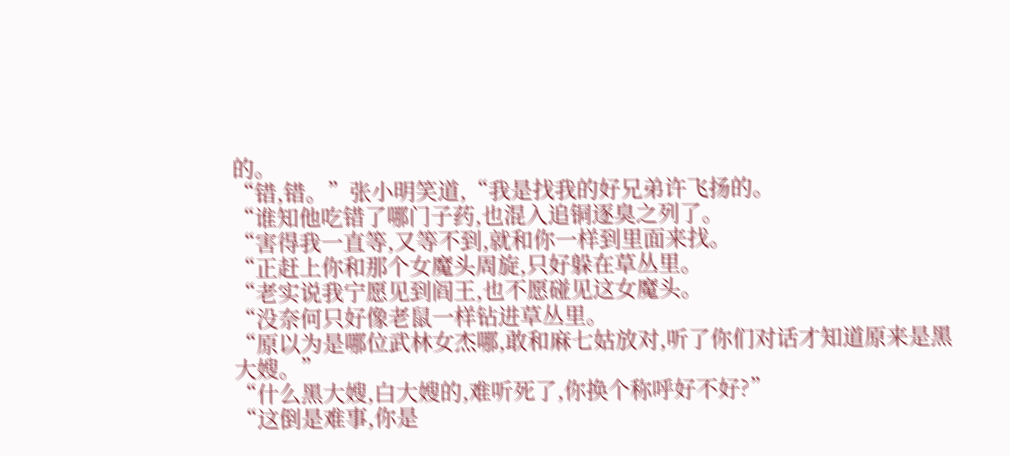的。
“错,错。”张小明笑道,“我是找我的好兄弟许飞扬的。
“谁知他吃错了哪门子药,也混入追铜逐臭之列了。
“害得我一直等,又等不到,就和你一样到里面来找。
“正赶上你和那个女魔头周旋,只好躲在草丛里。
“老实说我宁愿见到阎王,也不愿碰见这女魔头。
“没奈何只好像老鼠一样钻进草丛里。
“原以为是哪位武林女杰哪,敢和麻七姑放对,听了你们对话才知道原来是黑大嫂。”
“什么黑大嫂,白大嫂的,难听死了,你换个称呼好不好?”
“这倒是难事,你是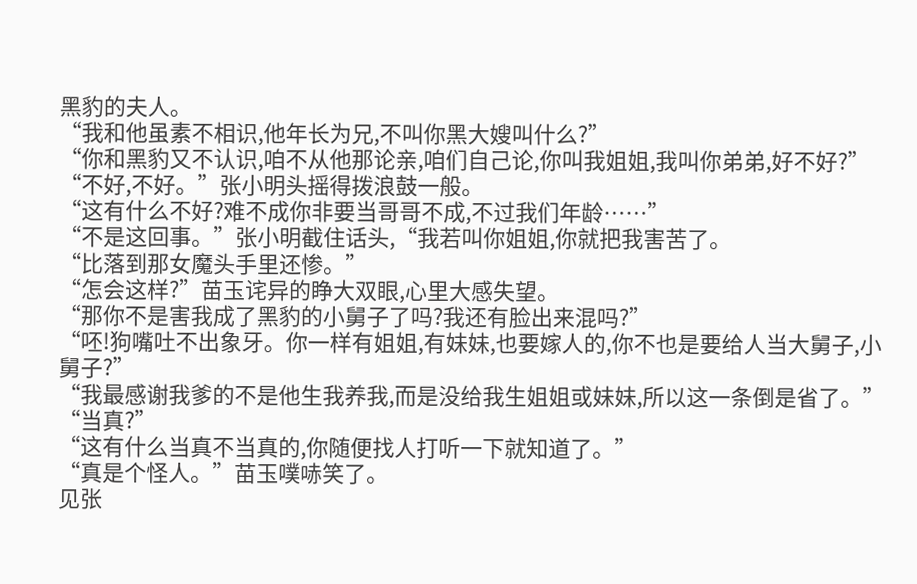黑豹的夫人。
“我和他虽素不相识,他年长为兄,不叫你黑大嫂叫什么?”
“你和黑豹又不认识,咱不从他那论亲,咱们自己论,你叫我姐姐,我叫你弟弟,好不好?”
“不好,不好。”张小明头摇得拨浪鼓一般。
“这有什么不好?难不成你非要当哥哥不成,不过我们年龄……”
“不是这回事。”张小明截住话头,“我若叫你姐姐,你就把我害苦了。
“比落到那女魔头手里还惨。”
“怎会这样?”苗玉诧异的睁大双眼,心里大感失望。
“那你不是害我成了黑豹的小舅子了吗?我还有脸出来混吗?”
“呸!狗嘴吐不出象牙。你一样有姐姐,有妹妹,也要嫁人的,你不也是要给人当大舅子,小舅子?”
“我最感谢我爹的不是他生我养我,而是没给我生姐姐或妹妹,所以这一条倒是省了。”
“当真?”
“这有什么当真不当真的,你随便找人打听一下就知道了。”
“真是个怪人。”苗玉噗哧笑了。
见张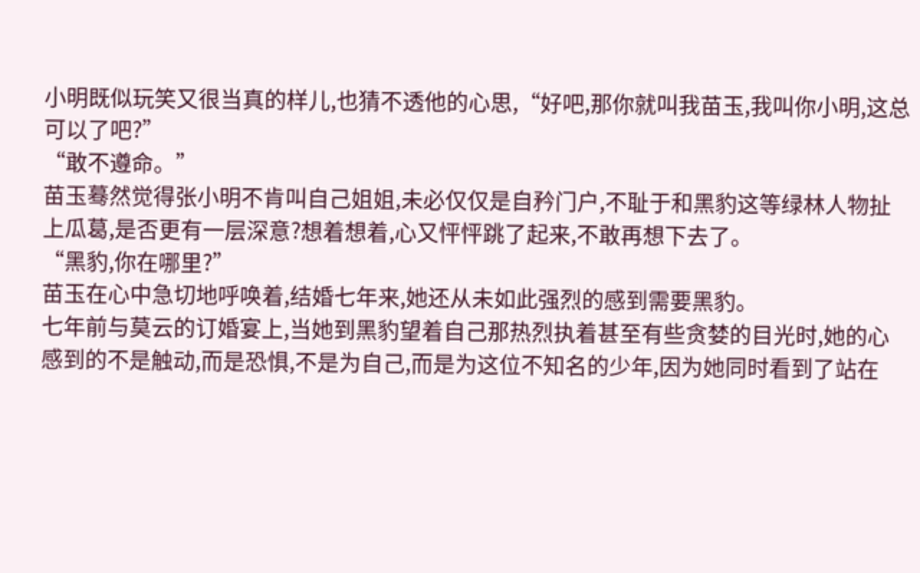小明既似玩笑又很当真的样儿,也猜不透他的心思,“好吧,那你就叫我苗玉,我叫你小明,这总可以了吧?”
“敢不遵命。”
苗玉蓦然觉得张小明不肯叫自己姐姐,未必仅仅是自矜门户,不耻于和黑豹这等绿林人物扯上瓜葛,是否更有一层深意?想着想着,心又怦怦跳了起来,不敢再想下去了。
“黑豹,你在哪里?”
苗玉在心中急切地呼唤着,结婚七年来,她还从未如此强烈的感到需要黑豹。
七年前与莫云的订婚宴上,当她到黑豹望着自己那热烈执着甚至有些贪婪的目光时,她的心感到的不是触动,而是恐惧,不是为自己,而是为这位不知名的少年,因为她同时看到了站在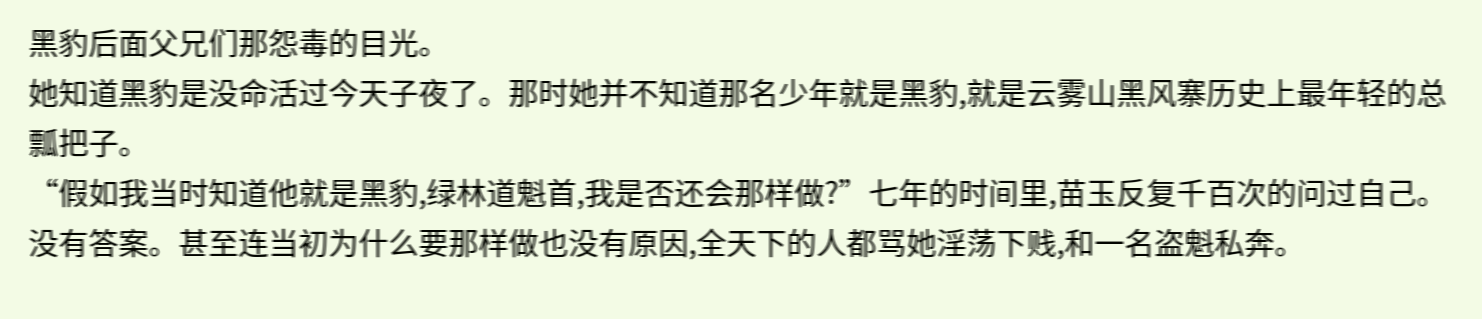黑豹后面父兄们那怨毒的目光。
她知道黑豹是没命活过今天子夜了。那时她并不知道那名少年就是黑豹,就是云雾山黑风寨历史上最年轻的总瓢把子。
“假如我当时知道他就是黑豹,绿林道魁首,我是否还会那样做?”七年的时间里,苗玉反复千百次的问过自己。
没有答案。甚至连当初为什么要那样做也没有原因,全天下的人都骂她淫荡下贱,和一名盗魁私奔。